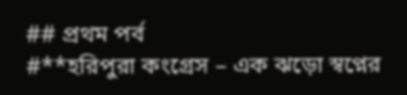## প্রথম পর্ব
#**হরিপুরা কংগ্রেস – এক ঝড়ো স্বপ্নের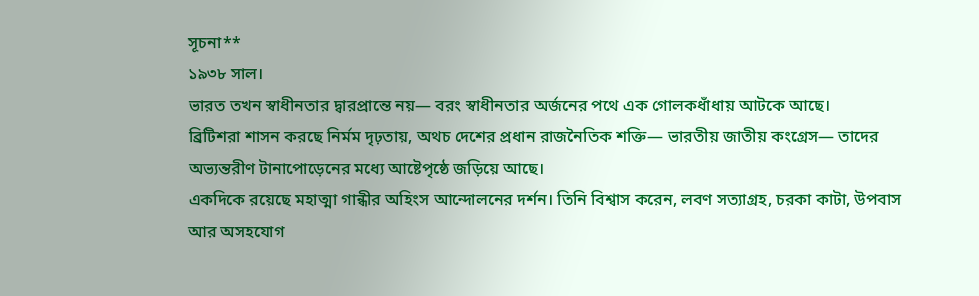সূচনা**
১৯৩৮ সাল।
ভারত তখন স্বাধীনতার দ্বারপ্রান্তে নয়— বরং স্বাধীনতার অর্জনের পথে এক গোলকধাঁধায় আটকে আছে।
ব্রিটিশরা শাসন করছে নির্মম দৃঢ়তায়, অথচ দেশের প্রধান রাজনৈতিক শক্তি— ভারতীয় জাতীয় কংগ্রেস— তাদের অভ্যন্তরীণ টানাপোড়েনের মধ্যে আষ্টেপৃষ্ঠে জড়িয়ে আছে।
একদিকে রয়েছে মহাত্মা গান্ধীর অহিংস আন্দোলনের দর্শন। তিনি বিশ্বাস করেন, লবণ সত্যাগ্রহ, চরকা কাটা, উপবাস আর অসহযোগ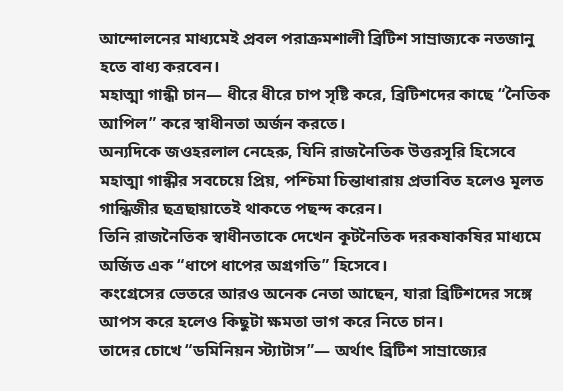আন্দোলনের মাধ্যমেই প্রবল পরাক্রমশালী ব্রিটিশ সাম্রাজ্যকে নতজানু হতে বাধ্য করবেন।
মহাত্মা গান্ধী চান— ধীরে ধীরে চাপ সৃষ্টি করে, ব্রিটিশদের কাছে “নৈতিক আপিল” করে স্বাধীনতা অর্জন করতে।
অন্যদিকে জওহরলাল নেহেরু, যিনি রাজনৈতিক উত্তরসূরি হিসেবে মহাত্মা গান্ধীর সবচেয়ে প্রিয়, পশ্চিমা চিন্তাধারায় প্রভাবিত হলেও মূলত গান্ধিজীর ছত্রছায়াতেই থাকতে পছন্দ করেন।
তিনি রাজনৈতিক স্বাধীনতাকে দেখেন কূটনৈতিক দরকষাকষির মাধ্যমে অর্জিত এক “ধাপে ধাপের অগ্রগতি” হিসেবে।
কংগ্রেসের ভেতরে আরও অনেক নেতা আছেন, যারা ব্রিটিশদের সঙ্গে আপস করে হলেও কিছুটা ক্ষমতা ভাগ করে নিতে চান।
তাদের চোখে “ডমিনিয়ন স্ট্যাটাস”— অর্থাৎ ব্রিটিশ সাম্রাজ্যের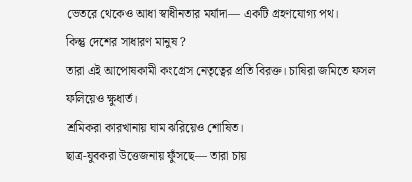ভেতরে থেকেও আধা স্বাধীনতার মর্যাদা— একটি গ্রহণযোগ্য পথ।
কিন্তু দেশের সাধারণ মানুষ ?
তারা এই আপোষকামী কংগ্রেস নেতৃত্বের প্রতি বিরক্ত। চাষিরা জমিতে ফসল ফলিয়েও ক্ষুধার্ত।
শ্রমিকরা কারখানায় ঘাম ঝরিয়েও শোষিত।
ছাত্র-যুবকরা উত্তেজনায় ফুঁসছে— তারা চায়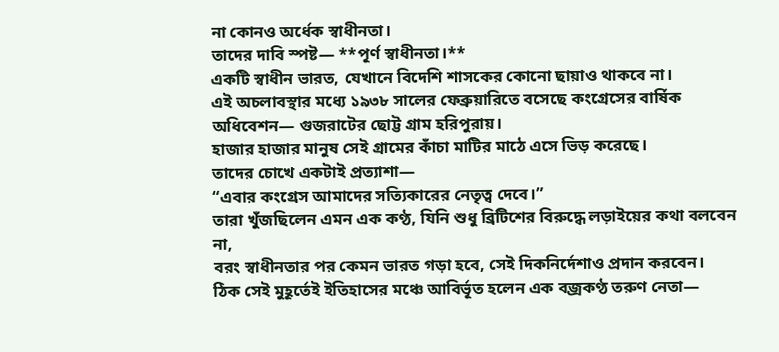না কোনও অর্ধেক স্বাধীনতা।
তাদের দাবি স্পষ্ট— **পূর্ণ স্বাধীনতা।**
একটি স্বাধীন ভারত, যেখানে বিদেশি শাসকের কোনো ছায়াও থাকবে না।
এই অচলাবস্থার মধ্যে ১৯৩৮ সালের ফেব্রুয়ারিতে বসেছে কংগ্রেসের বার্ষিক অধিবেশন— গুজরাটের ছোট্ট গ্রাম হরিপুরায়।
হাজার হাজার মানুষ সেই গ্রামের কাঁচা মাটির মাঠে এসে ভিড় করেছে।
তাদের চোখে একটাই প্রত্যাশা—
“এবার কংগ্রেস আমাদের সত্যিকারের নেতৃত্ব দেবে।”
তারা খুঁজছিলেন এমন এক কণ্ঠ, যিনি শুধু ব্রিটিশের বিরুদ্ধে লড়াইয়ের কথা বলবেন না,
বরং স্বাধীনতার পর কেমন ভারত গড়া হবে, সেই দিকনির্দেশাও প্রদান করবেন।
ঠিক সেই মুহূর্তেই ইতিহাসের মঞ্চে আবির্ভূত হলেন এক বজ্রকণ্ঠ তরুণ নেতা—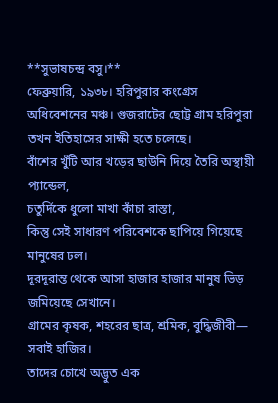**সুভাষচন্দ্র বসু।**
ফেব্রুয়ারি, ১৯৩৮। হরিপুরার কংগ্রেস অধিবেশনের মঞ্চ। গুজরাটের ছোট্ট গ্রাম হরিপুরা তখন ইতিহাসের সাক্ষী হতে চলেছে।
বাঁশের খুঁটি আর খড়ের ছাউনি দিয়ে তৈরি অস্থায়ী প্যান্ডেল,
চতুর্দিকে ধুলো মাখা কাঁচা রাস্তা,
কিন্তু সেই সাধারণ পরিবেশকে ছাপিয়ে গিয়েছে মানুষের ঢল।
দূরদূরান্ত থেকে আসা হাজার হাজার মানুষ ভিড় জমিয়েছে সেখানে।
গ্রামের কৃষক, শহরের ছাত্র, শ্রমিক, বুদ্ধিজীবী— সবাই হাজির।
তাদের চোখে অদ্ভুত এক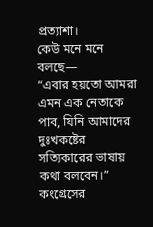প্রত্যাশা।
কেউ মনে মনে বলছে—
“এবার হয়তো আমরা এমন এক নেতাকে পাব, যিনি আমাদের দুঃখকষ্টের সত্যিকারের ভাষায় কথা বলবেন।”
কংগ্রেসের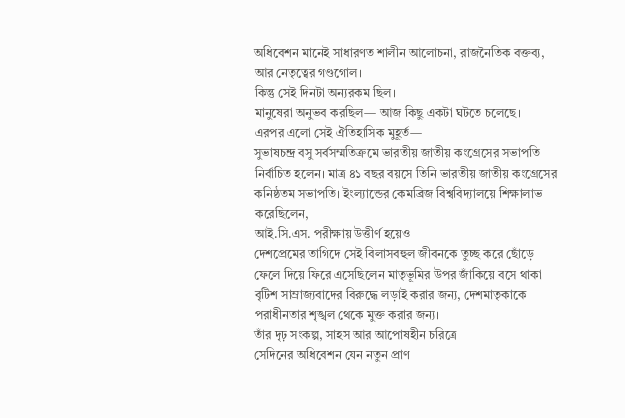অধিবেশন মানেই সাধারণত শালীন আলোচনা, রাজনৈতিক বক্তব্য, আর নেতৃত্বের গণ্ডগোল।
কিন্তু সেই দিনটা অন্যরকম ছিল।
মানুষেরা অনুভব করছিল— আজ কিছু একটা ঘটতে চলেছে।
এরপর এলো সেই ঐতিহাসিক মুহূর্ত—
সুভাষচন্দ্র বসু সর্বসম্মতিক্রমে ভারতীয় জাতীয় কংগ্রেসের সভাপতি নির্বাচিত হলেন। মাত্র ৪১ বছর বয়সে তিনি ভারতীয় জাতীয় কংগ্রেসের কনিষ্ঠতম সভাপতি। ইংল্যান্ডের কেমব্রিজ বিশ্ববিদ্যালয়ে শিক্ষালাভ করেছিলেন,
আই.সি.এস. পরীক্ষায় উত্তীর্ণ হয়েও
দেশপ্রেমের তাগিদে সেই বিলাসবহুল জীবনকে তুচ্ছ করে ছোঁড়ে ফেলে দিয়ে ফিরে এসেছিলেন মাতৃভূমির উপর জাঁকিয়ে বসে থাকা বৃটিশ সাম্রাজ্যবাদের বিরুদ্ধে লড়াই করার জন্য, দেশমাতৃকাকে পরাধীনতার শৃঙ্খল থেকে মুক্ত করার জন্য।
তাঁর দৃঢ় সংকল্প, সাহস আর আপোষহীন চরিত্রে
সেদিনের অধিবেশন যেন নতুন প্রাণ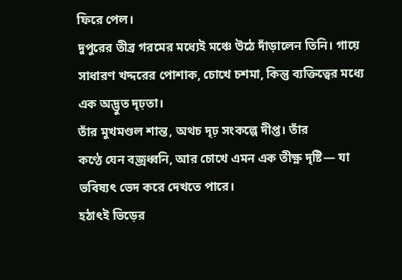ফিরে পেল।
দুপুরের তীব্র গরমের মধ্যেই মঞ্চে উঠে দাঁড়ালেন তিনি। গায়ে সাধারণ খদ্দরের পোশাক, চোখে চশমা, কিন্তু ব্যক্তিত্বের মধ্যে এক অদ্ভুত দৃঢ়তা।
তাঁর মুখমণ্ডল শান্ত, অথচ দৃঢ় সংকল্পে দীপ্ত। তাঁর
কণ্ঠে যেন বজ্রধ্বনি, আর চোখে এমন এক তীক্ষ্ণ দৃষ্টি— যা ভবিষ্যৎ ভেদ করে দেখতে পারে।
হঠাৎই ভিড়ের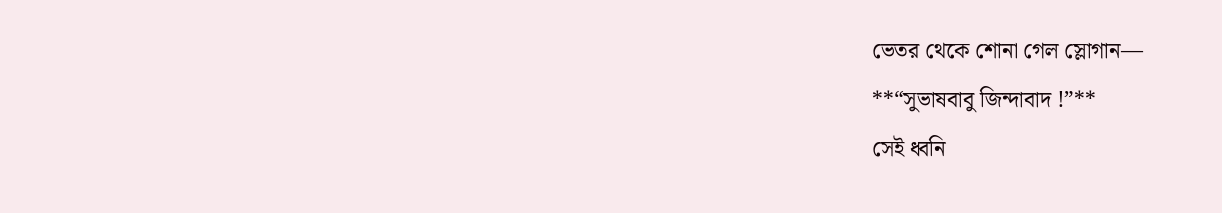ভেতর থেকে শোনা গেল স্লোগান—
**“সুভাষবাবু জিন্দাবাদ !”**
সেই ধ্বনি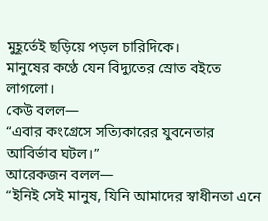মুহূর্তেই ছড়িয়ে পড়ল চারিদিকে।
মানুষের কণ্ঠে যেন বিদ্যুতের স্রোত বইতে লাগলো।
কেউ বলল—
“এবার কংগ্রেসে সত্যিকারের যুবনেতার আবির্ভাব ঘটল।”
আরেকজন বলল—
“ইনিই সেই মানুষ, যিনি আমাদের স্বাধীনতা এনে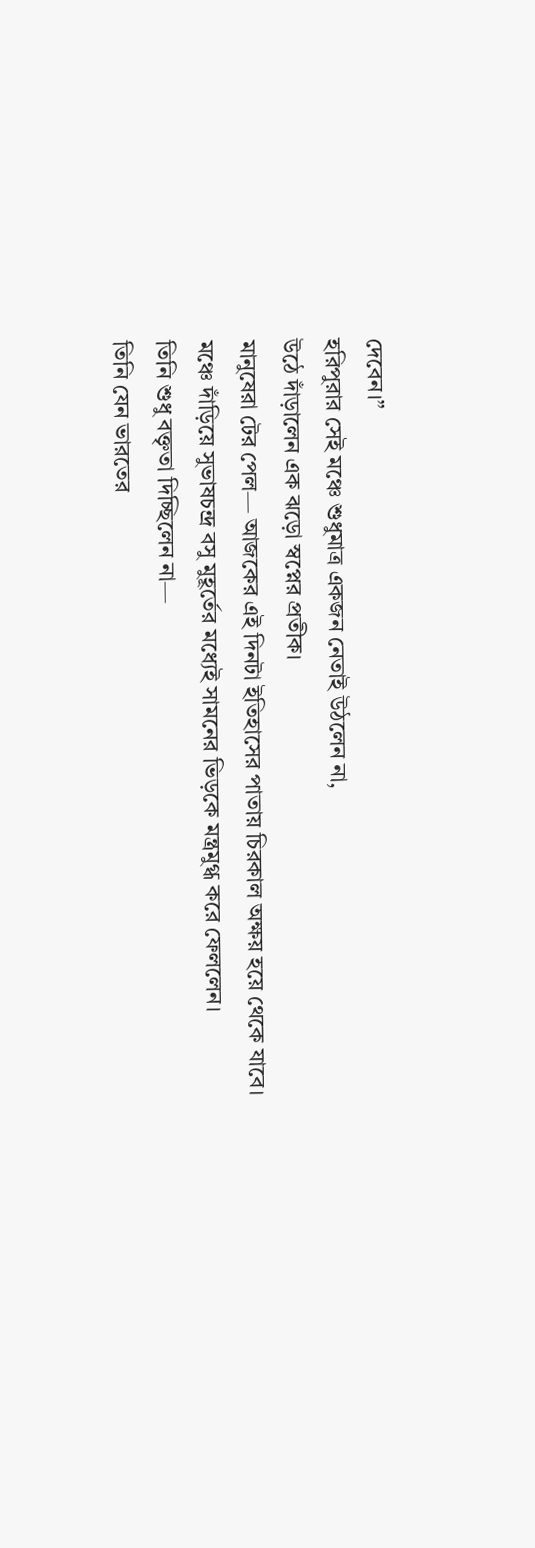দেবেন।”
হরিপুরার সেই মঞ্চে শুধুমাত্র একজন নেতাই উঠলেন না,
উঠে দাঁড়ালেন এক ঝড়ো স্বপ্নের প্রতীক।
মানুষেরা টের পেল— আজকের এই দিনটা ইতিহাসের পাতায় চিরকাল অক্ষয় হয়ে থেকে যাবে।
মঞ্চে দাঁড়িয়ে সুভাষচন্দ্র বসু মুহূর্তের মধ্যেই সামনের ভিড়কে মন্ত্রমুগ্ধ করে ফেললেন।
তিনি শুধু বক্তৃতা দিচ্ছিলেন না—
তিনি যেন ভারতের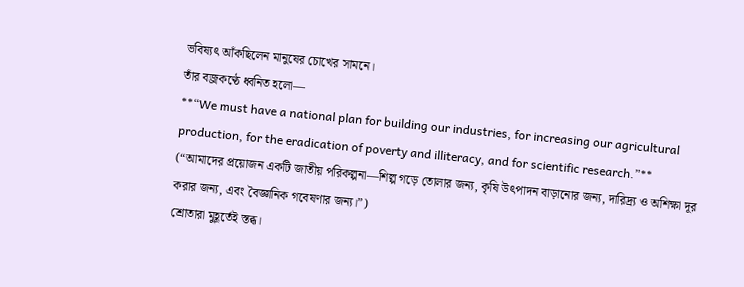ভবিষ্যৎ আঁকছিলেন মানুষের চোখের সামনে।
তাঁর বজ্রকণ্ঠে ধ্বনিত হলো—
**“We must have a national plan for building our industries, for increasing our agricultural production, for the eradication of poverty and illiteracy, and for scientific research.”**
(“আমাদের প্রয়োজন একটি জাতীয় পরিকল্পনা—শিল্প গড়ে তোলার জন্য, কৃষি উৎপাদন বাড়ানোর জন্য, দারিদ্র্য ও অশিক্ষা দূর করার জন্য, এবং বৈজ্ঞানিক গবেষণার জন্য।”)
শ্রোতারা মুহূর্তেই স্তব্ধ।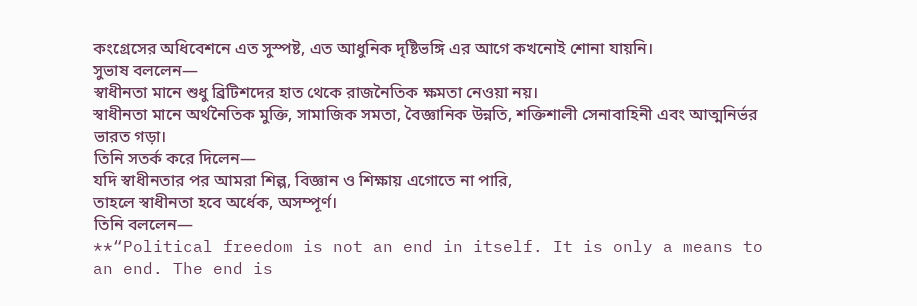কংগ্রেসের অধিবেশনে এত সুস্পষ্ট, এত আধুনিক দৃষ্টিভঙ্গি এর আগে কখনোই শোনা যায়নি।
সুভাষ বললেন—
স্বাধীনতা মানে শুধু ব্রিটিশদের হাত থেকে রাজনৈতিক ক্ষমতা নেওয়া নয়।
স্বাধীনতা মানে অর্থনৈতিক মুক্তি, সামাজিক সমতা, বৈজ্ঞানিক উন্নতি, শক্তিশালী সেনাবাহিনী এবং আত্মনির্ভর ভারত গড়া।
তিনি সতর্ক করে দিলেন—
যদি স্বাধীনতার পর আমরা শিল্প, বিজ্ঞান ও শিক্ষায় এগোতে না পারি,
তাহলে স্বাধীনতা হবে অর্ধেক, অসম্পূর্ণ।
তিনি বললেন—
**“Political freedom is not an end in itself. It is only a means to an end. The end is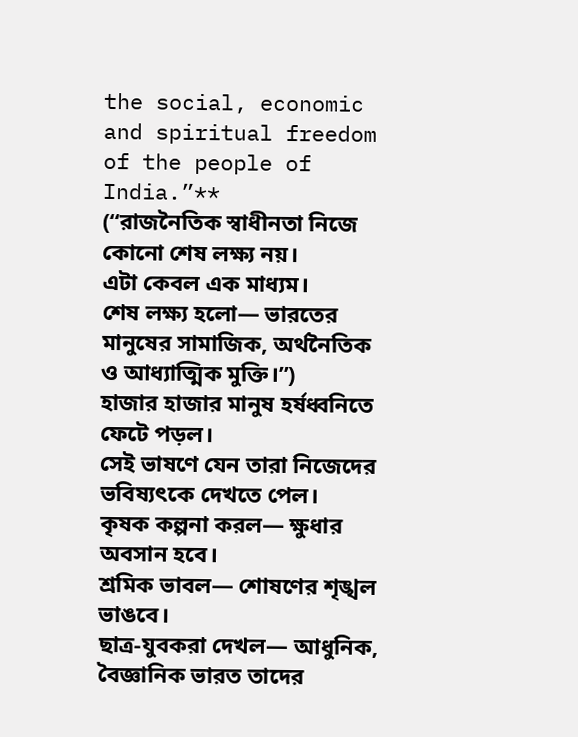the social, economic and spiritual freedom of the people of India.”**
(“রাজনৈতিক স্বাধীনতা নিজে কোনো শেষ লক্ষ্য নয়।
এটা কেবল এক মাধ্যম।
শেষ লক্ষ্য হলো— ভারতের মানুষের সামাজিক, অর্থনৈতিক ও আধ্যাত্মিক মুক্তি।”)
হাজার হাজার মানুষ হর্ষধ্বনিতে ফেটে পড়ল।
সেই ভাষণে যেন তারা নিজেদের ভবিষ্যৎকে দেখতে পেল।
কৃষক কল্পনা করল— ক্ষুধার অবসান হবে।
শ্রমিক ভাবল— শোষণের শৃঙ্খল ভাঙবে।
ছাত্র-যুবকরা দেখল— আধুনিক, বৈজ্ঞানিক ভারত তাদের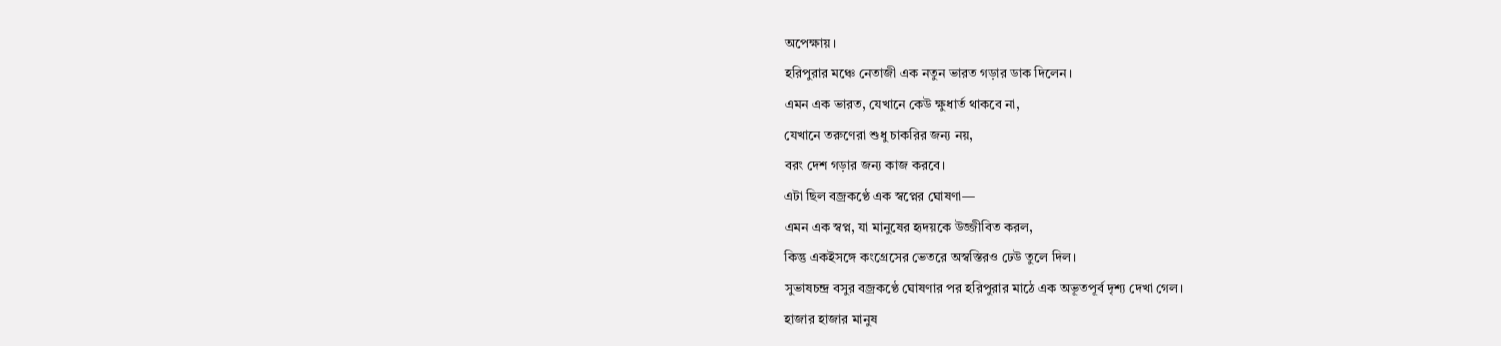অপেক্ষায়।
হরিপুরার মঞ্চে নেতাজী এক নতুন ভারত গড়ার ডাক দিলেন।
এমন এক ভারত, যেখানে কেউ ক্ষুধার্ত থাকবে না,
যেখানে তরুণেরা শুধু চাকরির জন্য নয়,
বরং দেশ গড়ার জন্য কাজ করবে।
এটা ছিল বজ্রকণ্ঠে এক স্বপ্নের ঘোষণা—
এমন এক স্বপ্ন, যা মানুষের হৃদয়কে উজ্জীবিত করল,
কিন্তু একইসঙ্গে কংগ্রেসের ভেতরে অস্বস্তিরও ঢেউ তুলে দিল।
সুভাষচন্দ্র বসুর বজ্রকণ্ঠে ঘোষণার পর হরিপুরার মাঠে এক অভূতপূর্ব দৃশ্য দেখা গেল।
হাজার হাজার মানুষ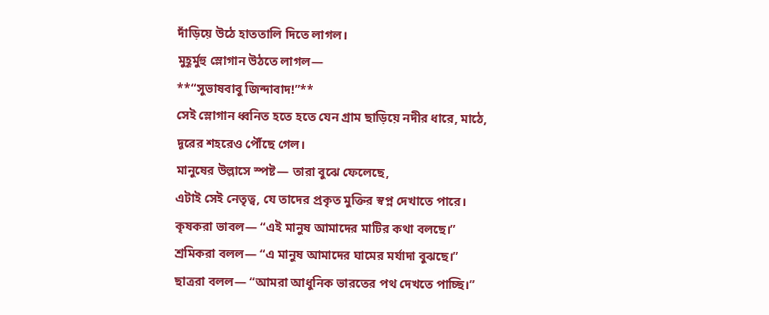দাঁড়িয়ে উঠে হাততালি দিতে লাগল।
মুহূর্মুহু স্লোগান উঠতে লাগল—
**“সুভাষবাবু জিন্দাবাদ!”**
সেই স্লোগান ধ্বনিত হতে হতে যেন গ্রাম ছাড়িয়ে নদীর ধারে, মাঠে, দূরের শহরেও পৌঁছে গেল।
মানুষের উল্লাসে স্পষ্ট— তারা বুঝে ফেলেছে,
এটাই সেই নেতৃত্ব, যে তাদের প্রকৃত মুক্তির স্বপ্ন দেখাতে পারে।
কৃষকরা ভাবল— “এই মানুষ আমাদের মাটির কথা বলছে।”
শ্রমিকরা বলল— “এ মানুষ আমাদের ঘামের মর্যাদা বুঝছে।”
ছাত্ররা বলল— “আমরা আধুনিক ভারতের পথ দেখতে পাচ্ছি।”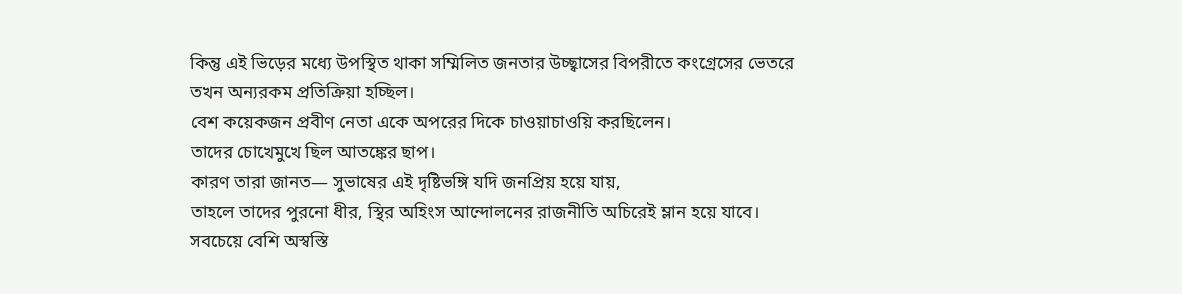কিন্তু এই ভিড়ের মধ্যে উপস্থিত থাকা সম্মিলিত জনতার উচ্ছ্বাসের বিপরীতে কংগ্রেসের ভেতরে তখন অন্যরকম প্রতিক্রিয়া হচ্ছিল।
বেশ কয়েকজন প্রবীণ নেতা একে অপরের দিকে চাওয়াচাওয়ি করছিলেন।
তাদের চোখেমুখে ছিল আতঙ্কের ছাপ।
কারণ তারা জানত— সুভাষের এই দৃষ্টিভঙ্গি যদি জনপ্রিয় হয়ে যায়,
তাহলে তাদের পুরনো ধীর, স্থির অহিংস আন্দোলনের রাজনীতি অচিরেই ম্লান হয়ে যাবে।
সবচেয়ে বেশি অস্বস্তি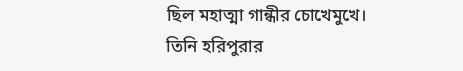ছিল মহাত্মা গান্ধীর চোখেমুখে।
তিনি হরিপুরার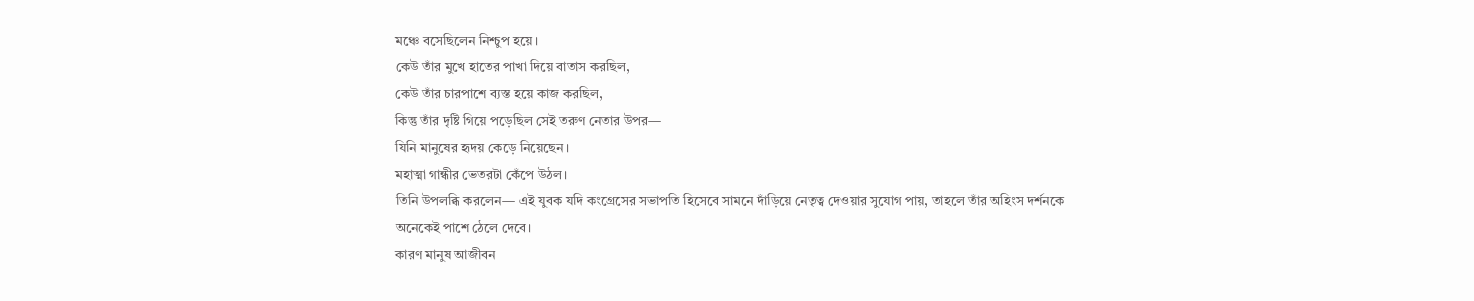মঞ্চে বসেছিলেন নিশ্চুপ হয়ে।
কেউ তাঁর মুখে হাতের পাখা দিয়ে বাতাস করছিল,
কেউ তাঁর চারপাশে ব্যস্ত হয়ে কাজ করছিল,
কিন্তু তাঁর দৃষ্টি গিয়ে পড়েছিল সেই তরুণ নেতার উপর—
যিনি মানুষের হৃদয় কেড়ে নিয়েছেন।
মহাত্মা গান্ধীর ভেতরটা কেঁপে উঠল।
তিনি উপলব্ধি করলেন— এই যুবক যদি কংগ্রেসের সভাপতি হিসেবে সামনে দাঁড়িয়ে নেতৃত্ব দেওয়ার সুযোগ পায়, তাহলে তাঁর অহিংস দর্শনকে অনেকেই পাশে ঠেলে দেবে।
কারণ মানুষ আজীবন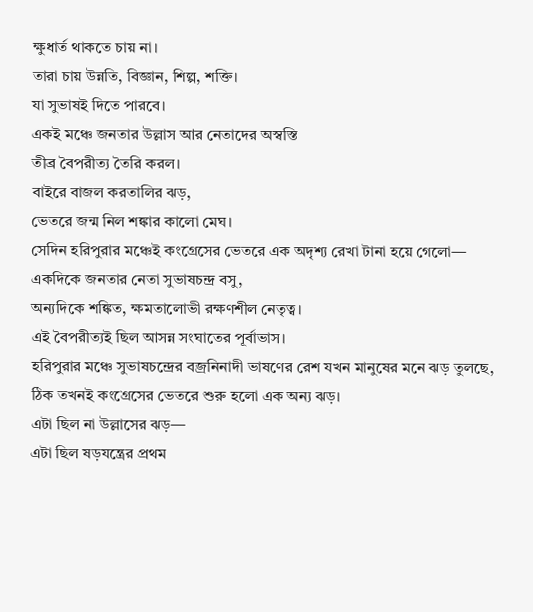ক্ষুধার্ত থাকতে চায় না।
তারা চায় উন্নতি, বিজ্ঞান, শিল্প, শক্তি।
যা সুভাষই দিতে পারবে।
একই মঞ্চে জনতার উল্লাস আর নেতাদের অস্বস্তি
তীব্র বৈপরীত্য তৈরি করল।
বাইরে বাজল করতালির ঝড়,
ভেতরে জন্ম নিল শঙ্কার কালো মেঘ।
সেদিন হরিপুরার মঞ্চেই কংগ্রেসের ভেতরে এক অদৃশ্য রেখা টানা হয়ে গেলো—
একদিকে জনতার নেতা সুভাষচন্দ্র বসু,
অন্যদিকে শঙ্কিত, ক্ষমতালোভী রক্ষণশীল নেতৃত্ব।
এই বৈপরীত্যই ছিল আসন্ন সংঘাতের পূর্বাভাস।
হরিপুরার মঞ্চে সুভাষচন্দ্রের বজ্রনিনাদী ভাষণের রেশ যখন মানুষের মনে ঝড় তুলছে,
ঠিক তখনই কংগ্রেসের ভেতরে শুরু হলো এক অন্য ঝড়।
এটা ছিল না উল্লাসের ঝড়—
এটা ছিল ষড়যন্ত্রের প্রথম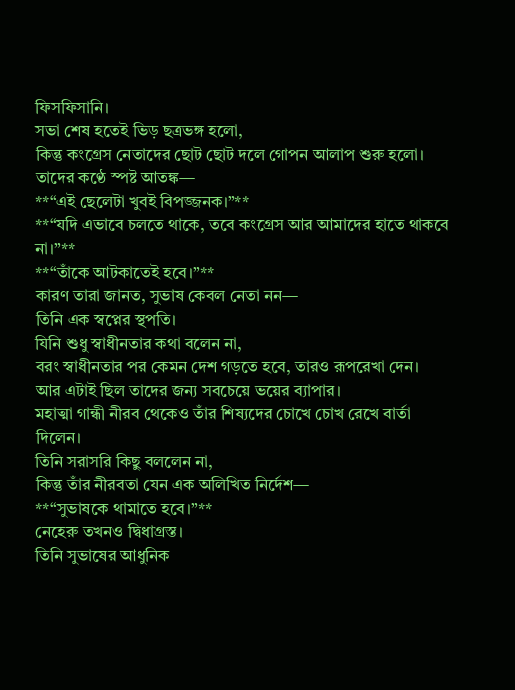ফিসফিসানি।
সভা শেষ হতেই ভিড় ছত্রভঙ্গ হলো,
কিন্তু কংগ্রেস নেতাদের ছোট ছোট দলে গোপন আলাপ শুরু হলো।
তাদের কণ্ঠে স্পষ্ট আতঙ্ক—
**“এই ছেলেটা খুবই বিপজ্জনক।”**
**“যদি এভাবে চলতে থাকে, তবে কংগ্রেস আর আমাদের হাতে থাকবে না।”**
**“তাঁকে আটকাতেই হবে।”**
কারণ তারা জানত, সুভাষ কেবল নেতা নন—
তিনি এক স্বপ্নের স্থপতি।
যিনি শুধু স্বাধীনতার কথা বলেন না,
বরং স্বাধীনতার পর কেমন দেশ গড়তে হবে, তারও রূপরেখা দেন।
আর এটাই ছিল তাদের জন্য সবচেয়ে ভয়ের ব্যাপার।
মহাত্মা গান্ধী নীরব থেকেও তাঁর শিষ্যদের চোখে চোখ রেখে বার্তা দিলেন।
তিনি সরাসরি কিছু বললেন না,
কিন্তু তাঁর নীরবতা যেন এক অলিখিত নির্দেশ—
**“সুভাষকে থামাতে হবে।”**
নেহেরু তখনও দ্বিধাগ্রস্ত।
তিনি সুভাষের আধুনিক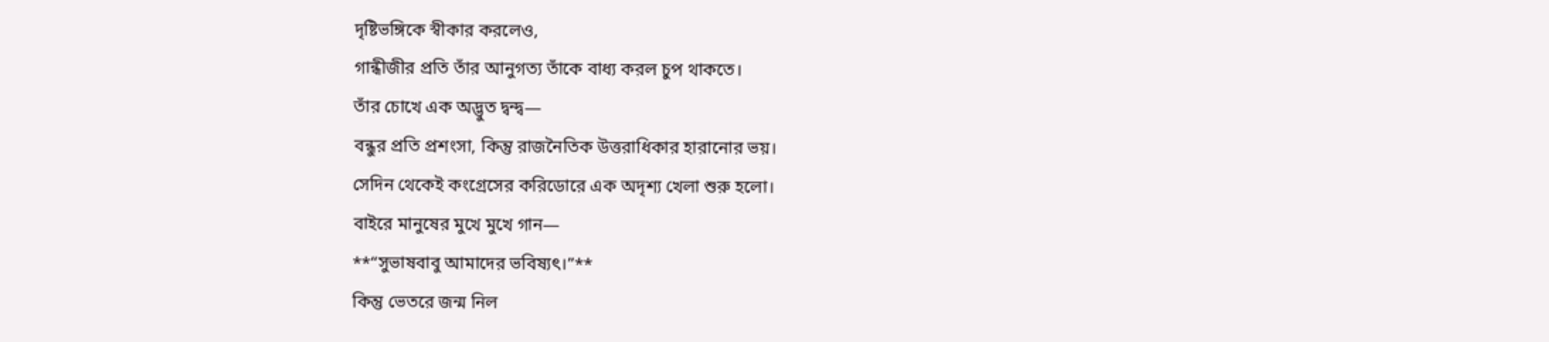দৃষ্টিভঙ্গিকে স্বীকার করলেও,
গান্ধীজীর প্রতি তাঁর আনুগত্য তাঁকে বাধ্য করল চুপ থাকতে।
তাঁর চোখে এক অদ্ভুত দ্বন্দ্ব—
বন্ধুর প্রতি প্রশংসা, কিন্তু রাজনৈতিক উত্তরাধিকার হারানোর ভয়।
সেদিন থেকেই কংগ্রেসের করিডোরে এক অদৃশ্য খেলা শুরু হলো।
বাইরে মানুষের মুখে মুখে গান—
**“সুভাষবাবু আমাদের ভবিষ্যৎ।”**
কিন্তু ভেতরে জন্ম নিল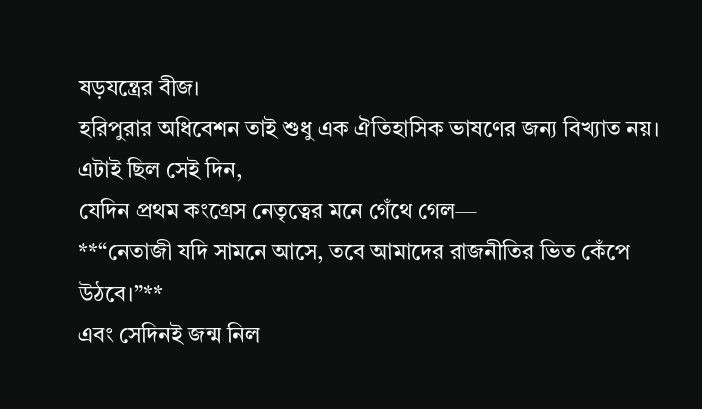ষড়যন্ত্রের বীজ।
হরিপুরার অধিবেশন তাই শুধু এক ঐতিহাসিক ভাষণের জন্য বিখ্যাত নয়।
এটাই ছিল সেই দিন,
যেদিন প্রথম কংগ্রেস নেতৃত্বের মনে গেঁথে গেল—
**“নেতাজী যদি সামনে আসে, তবে আমাদের রাজনীতির ভিত কেঁপে উঠবে।”**
এবং সেদিনই জন্ম নিল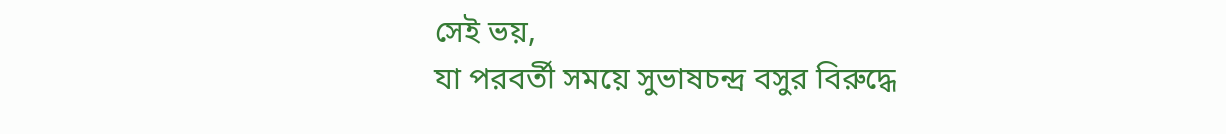সেই ভয়,
যা পরবর্তী সময়ে সুভাষচন্দ্র বসুর বিরুদ্ধে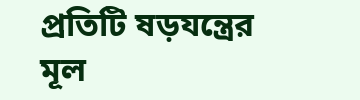প্রতিটি ষড়যন্ত্রের মূল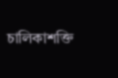চালিকাশক্তি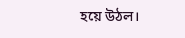হয়ে উঠল।